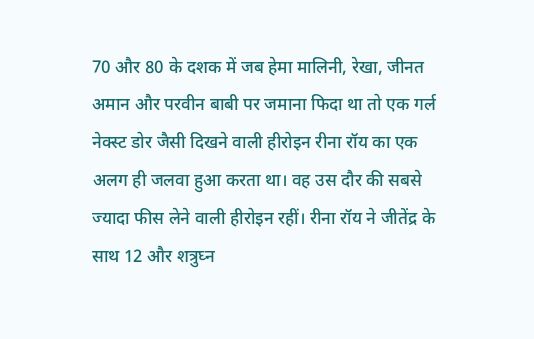70 और 80 के दशक में जब हेमा मालिनी, रेखा, जीनत अमान और परवीन बाबी पर जमाना फिदा था तो एक गर्ल नेक्स्ट डोर जैसी दिखने वाली हीरोइन रीना रॉय का एक अलग ही जलवा हुआ करता था। वह उस दौर की सबसे ज्यादा फीस लेने वाली हीरोइन रहीं। रीना रॉय ने जीतेंद्र के साथ 12 और शत्रुघ्न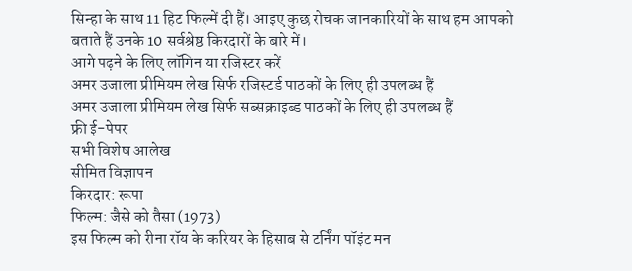सिन्हा के साथ 11 हिट फिल्में दी हैं। आइए कुछ रोचक जानकारियों के साथ हम आपको बताते हैं उनके 10 सर्वश्रेष्ठ किरदारों के बारे में।
आगे पढ़ने के लिए लॉगिन या रजिस्टर करें
अमर उजाला प्रीमियम लेख सिर्फ रजिस्टर्ड पाठकों के लिए ही उपलब्ध हैं
अमर उजाला प्रीमियम लेख सिर्फ सब्सक्राइब्ड पाठकों के लिए ही उपलब्ध हैं
फ्री ई-पेपर
सभी विशेष आलेख
सीमित विज्ञापन
किरदार: रूपा
फिल्म: जैसे को तैसा (1973)
इस फिल्म को रीना रॉय के करियर के हिसाब से टर्निंग पॉइंट मन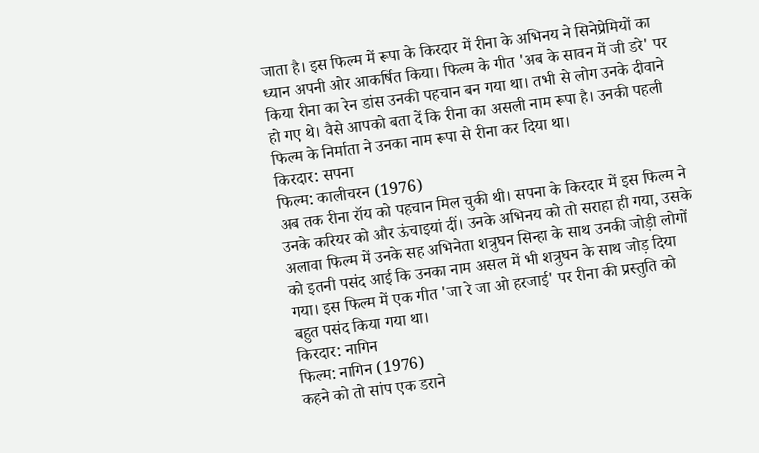जाता है। इस फिल्म में रूपा के किरदार में रीना के अभिनय ने सिनेप्रेमियों का ध्यान अपनी ओर आकर्षित किया। फिल्म के गीत 'अब के सावन में जी डरे' पर किया रीना का रेन डांस उनकी पहचान बन गया था। तभी से लोग उनके दीवाने हो गए थे। वैसे आपको बता दें कि रीना का असली नाम रूपा है। उनकी पहली फिल्म के निर्माता ने उनका नाम रूपा से रीना कर दिया था।
किरदार: सपना
फिल्म: कालीचरन (1976)
अब तक रीना रॉय को पहचान मिल चुकी थी। सपना के किरदार में इस फिल्म ने उनके करियर को और ऊंचाइयां दीं। उनके अभिनय को तो सराहा ही गया, उसके अलावा फिल्म में उनके सह अभिनेता शत्रुघन सिन्हा के साथ उनकी जोड़ी लोगों को इतनी पसंद आई कि उनका नाम असल में भी शत्रुघन के साथ जोड़ दिया गया। इस फिल्म में एक गीत 'जा रे जा ओ हरजाई' पर रीना की प्रस्तुति को बहुत पसंद किया गया था।
किरदार: नागिन
फिल्म: नागिन (1976)
कहने को तो सांप एक डराने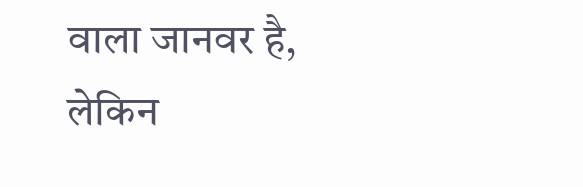वाला जानवर है, लेकिन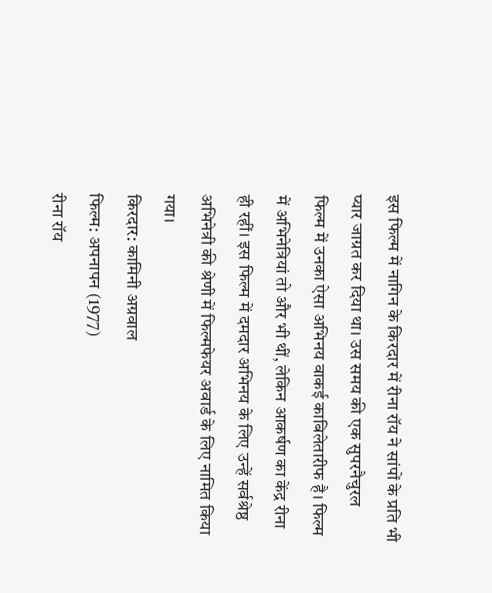इस फिल्म में नागिन के किरदार में रीना रॉय ने सांपों के प्रति भी प्यार जाग्रत कर दिया था। उस समय की एक सुपरनैचुरल फिल्म में उनका ऐसा अभिनय वाकई काबिलेतारीफ है। फिल्म में अभिनेत्रियां तो और भी थीं, लेकिन आकर्षण का केंद्र रीना ही रहीं। इस फिल्म में दमदार अभिनय के लिए उन्हें सर्वश्रेष्ठ अभिनेत्री की श्रेणी में फिल्मफेयर अवार्ड के लिए नामित किया गया।
किरदार: कामिनी अग्रवाल
फिल्म: अपनापन (1977)
रीना रॉय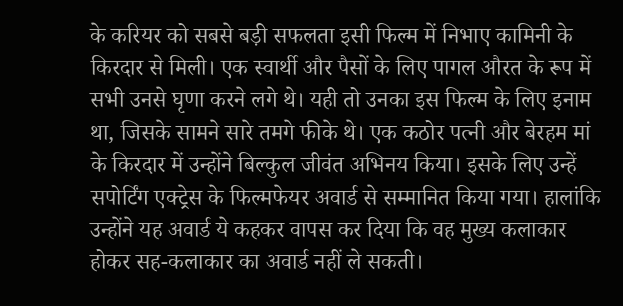के करियर को सबसे बड़ी सफलता इसी फिल्म में निभाए कामिनी के किरदार से मिली। एक स्वार्थी और पैसों के लिए पागल औरत के रूप में सभी उनसे घृणा करने लगे थे। यही तो उनका इस फिल्म के लिए इनाम था, जिसके सामने सारे तमगे फीके थे। एक कठोर पत्नी और बेरहम मां के किरदार में उन्होंने बिल्कुल जीवंत अभिनय किया। इसके लिए उन्हें सपोर्टिंग एक्ट्रेस के फिल्मफेयर अवार्ड से सम्मानित किया गया। हालांकि उन्होंने यह अवार्ड ये कहकर वापस कर दिया कि वह मुख्य कलाकार होकर सह-कलाकार का अवार्ड नहीं ले सकती।